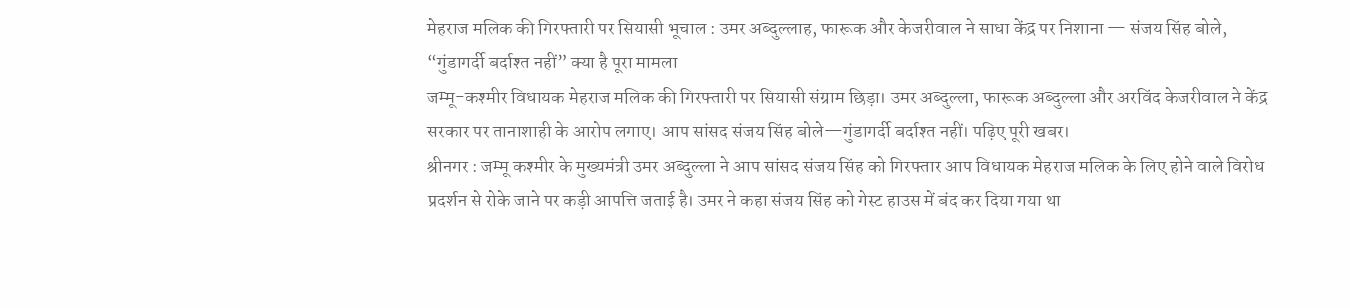मेहराज मलिक की गिरफ्तारी पर सियासी भूचाल : उमर अब्दुल्लाह, फारूक और केजरीवाल ने साधा केंद्र पर निशाना — संजय सिंह बोले, “गुंडागर्दी बर्दाश्त नहीं” क्या है पूरा मामला
जम्मू-कश्मीर विधायक मेहराज मलिक की गिरफ्तारी पर सियासी संग्राम छिड़ा। उमर अब्दुल्ला, फारूक अब्दुल्ला और अरविंद केजरीवाल ने केंद्र सरकार पर तानाशाही के आरोप लगाए। आप सांसद संजय सिंह बोले—गुंडागर्दी बर्दाश्त नहीं। पढ़िए पूरी खबर।
श्रीनगर : जम्मू कश्मीर के मुख्यमंत्री उमर अब्दुल्ला ने आप सांसद संजय सिंह को गिरफ्तार आप विधायक मेहराज मलिक के लिए होने वाले विरोध प्रदर्शन से रोके जाने पर कड़ी आपत्ति जताई है। उमर ने कहा संजय सिंह को गेस्ट हाउस में बंद कर दिया गया था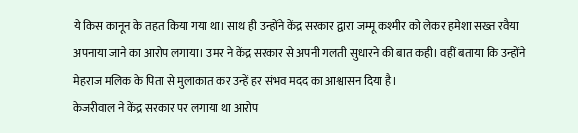ये किस कानून के तहत किया गया था। साथ ही उन्होंने केंद्र सरकार द्वारा जम्मू कश्मीर को लेकर हमेशा सख्त रवैया अपनाया जाने का आरोप लगाया। उमर ने केंद्र सरकार से अपनी गलती सुधारने की बात कही। वहीं बताया कि उन्होंने मेहराज मलिक के पिता से मुलाकात कर उन्हें हर संभव मदद का आश्वासन दिया है।
केजरीवाल ने केंद्र सरकार पर लगाया था आरोप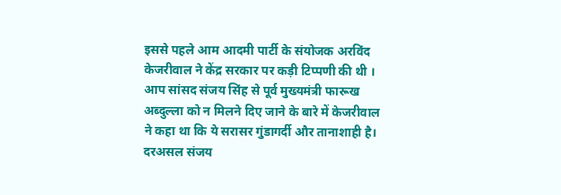इससे पहले आम आदमी पार्टी के संयोजक अरविंद केजरीवाल ने केंद्र सरकार पर कड़ी टिप्पणी की थी । आप सांसद संजय सिंह से पूर्व मुख्यमंत्री फारूख अब्दुल्ला को न मिलने दिए जाने के बारे में केजरीवाल ने कहा था कि ये सरासर गुंडागर्दी और तानाशाही है। दरअसल संजय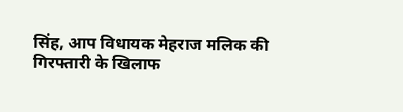सिंह, आप विधायक मेहराज मलिक की गिरफ्तारी के खिलाफ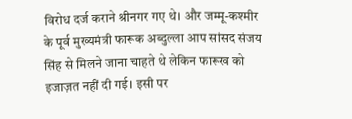विरोध दर्ज कराने श्रीनगर गए थे। और जम्मू-कश्मीर के पूर्व मुख्यमंत्री फारूक अब्दुल्ला आप सांसद संजय सिंह से मिलने जाना चाहते थे लेकिन फारूख को इजाज़त नहीं दी गई। इसी पर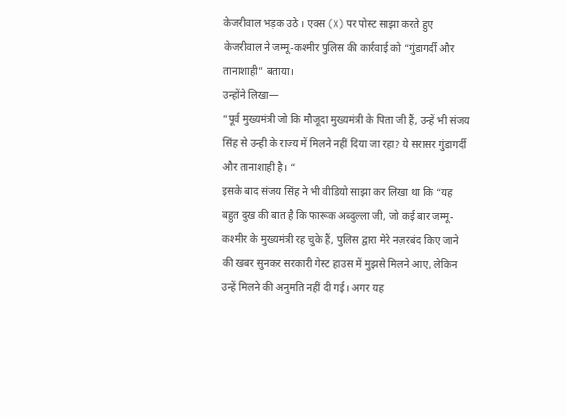केजरीवाल भड़क उठे । एक्स (X) पर पोस्ट साझा करते हुए केजरीवाल ने जम्मू-कश्मीर पुलिस की कार्रवाई को “गुंडागर्दी और तानाशाही” बताया।
उन्होंने लिखा—
“पूर्व मुख्यमंत्री जो कि मौजूदा मुख्यमंत्री के पिता जी हैं, उन्हें भी संजय सिंह से उन्ही के राज्य में मिलने नहीं दिया जा रहा? ये सरासर गुंडागर्दी और तानाशाही है। “
इसके बाद संजय सिंह ने भी वीडियो साझा कर लिखा था कि “यह बहुत दुख की बात है कि फारूक अब्दुल्ला जी, जो कई बार जम्मू-कश्मीर के मुख्यमंत्री रह चुके हैं, पुलिस द्वारा मेरे नज़रबंद किए जाने की खबर सुनकर सरकारी गेस्ट हाउस में मुझसे मिलने आए, लेकिन उन्हें मिलने की अनुमति नहीं दी गई। अगर यह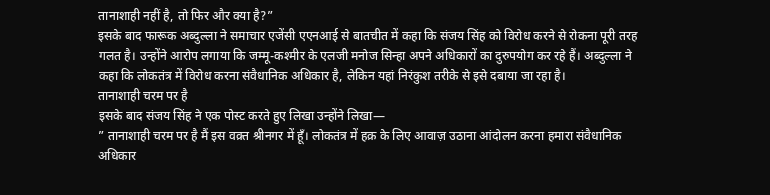तानाशाही नहीं है, तो फिर और क्या है?”
इसके बाद फारूक अब्दुल्ला ने समाचार एजेंसी एएनआई से बातचीत में कहा कि संजय सिंह को विरोध करने से रोकना पूरी तरह गलत है। उन्होंने आरोप लगाया कि जम्मू-कश्मीर के एलजी मनोज सिन्हा अपने अधिकारों का दुरुपयोग कर रहे हैं। अब्दुल्ला ने कहा कि लोकतंत्र में विरोध करना संवैधानिक अधिकार है, लेकिन यहां निरंकुश तरीके से इसे दबाया जा रहा है।
तानाशाही चरम पर है
इसके बाद संजय सिंह ने एक पोस्ट करते हुए लिखा उन्होंने लिखा—
” तानाशाही चरम पर है मैं इस वक़्त श्रीनगर में हूँ। लोकतंत्र में हक़ के लिए आवाज़ उठाना आंदोलन करना हमारा संवैधानिक अधिकार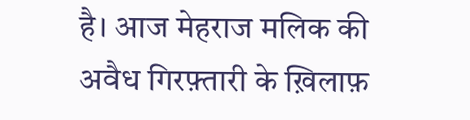है। आज मेहराज मलिक की अवैध गिरफ़्तारी के ख़िलाफ़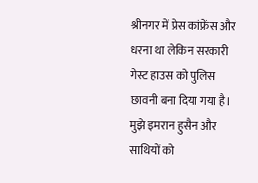श्रीनगर में प्रेस कांफ्रेंस और धरना था लेकिन सरकारी गेस्ट हाउस को पुलिस छावनी बना दिया गया है। मुझे इमरान हुसैन और साथियों को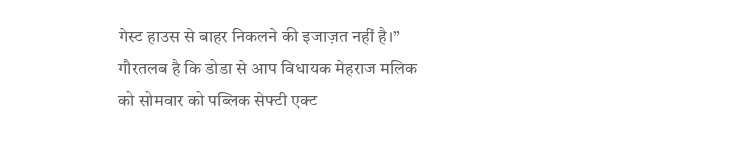गेस्ट हाउस से बाहर निकलने की इजाज़त नहीं है।”
गौरतलब है कि डोडा से आप विधायक मेहराज मलिक को सोमवार को पब्लिक सेफ्टी एक्ट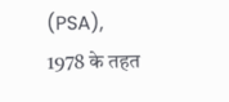(PSA), 1978 के तहत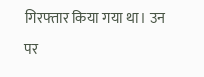गिरफ्तार किया गया था। उन पर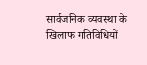सार्वजनिक व्यवस्था के खिलाफ गतिविधियों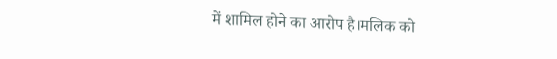में शामिल होने का आरोप है।मलिक को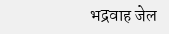भद्रवाह जेल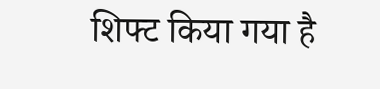शिफ्ट किया गया है